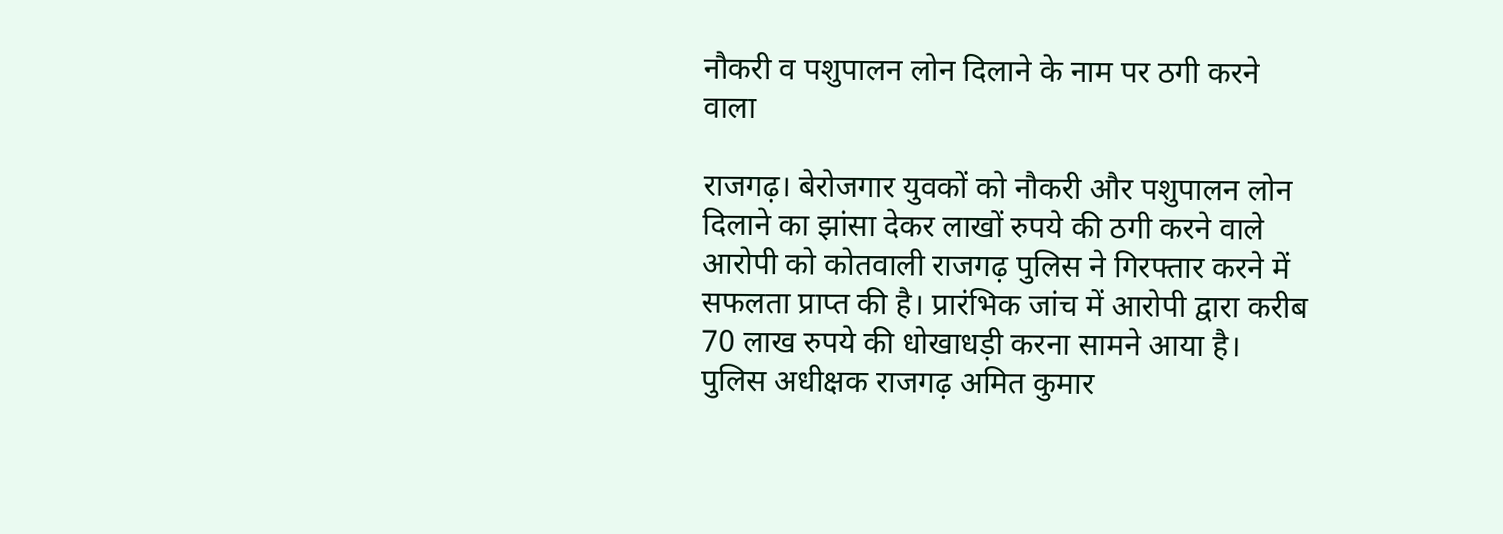नौकरी व पशुपालन लोन दिलाने के नाम पर ठगी करने वाला

राजगढ़। बेरोजगार युवकों को नौकरी और पशुपालन लोन दिलाने का झांसा देकर लाखों रुपये की ठगी करने वाले आरोपी को कोतवाली राजगढ़ पुलिस ने गिरफ्तार करने में सफलता प्राप्त की है। प्रारंभिक जांच में आरोपी द्वारा करीब 70 लाख रुपये की धोखाधड़ी करना सामने आया है।
पुलिस अधीक्षक राजगढ़ अमित कुमार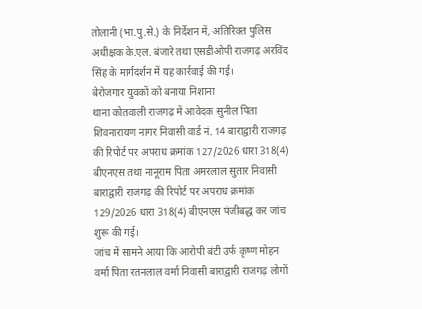तोलानी (भा.पु.से.) के निर्देशन में, अतिरिक्त पुलिस अधीक्षक के.एल. बंजारे तथा एसडीओपी राजगढ़ अरविंद सिंह के मार्गदर्शन में यह कार्रवाई की गई।
बेरोजगार युवकों को बनाया निशाना
थाना कोतवाली राजगढ़ में आवेदक सुनील पिता शिवनारायण नागर निवासी वार्ड नं. 14 बाराद्वारी राजगढ़ की रिपोर्ट पर अपराध क्रमांक 127/2026 धारा 318(4) बीएनएस तथा नानूराम पिता अमरलाल सुतार निवासी बाराद्वारी राजगढ़ की रिपोर्ट पर अपराध क्रमांक 129/2026 धारा 318(4) बीएनएस पंजीबद्ध कर जांच शुरू की गई।
जांच में सामने आया कि आरोपी बंटी उर्फ कृष्ण मोहन वर्मा पिता रतनलाल वर्मा निवासी बाराद्वारी राजगढ़ लोगों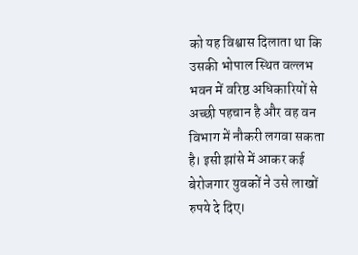को यह विश्वास दिलाता था कि उसकी भोपाल स्थित वल्लभ भवन में वरिष्ठ अधिकारियों से अच्छी पहचान है और वह वन विभाग में नौकरी लगवा सकता है। इसी झांसे में आकर कई बेरोजगार युवकों ने उसे लाखों रुपये दे दिए।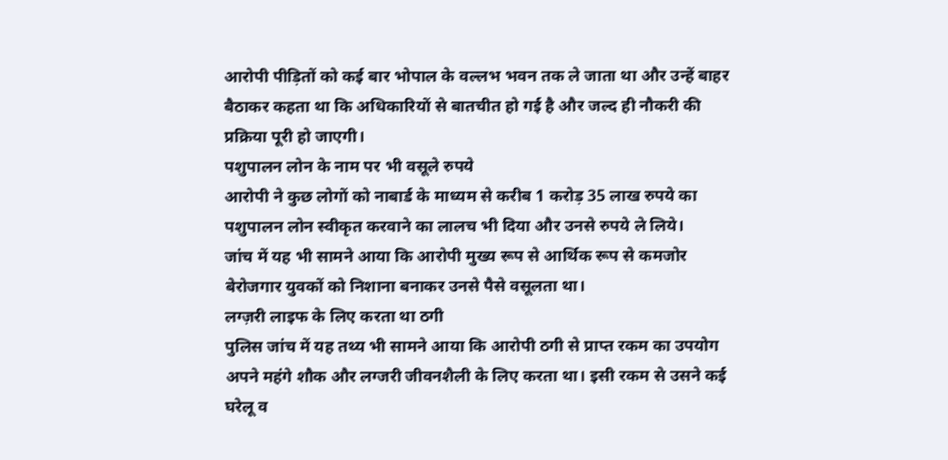आरोपी पीड़ितों को कई बार भोपाल के वल्लभ भवन तक ले जाता था और उन्हें बाहर बैठाकर कहता था कि अधिकारियों से बातचीत हो गई है और जल्द ही नौकरी की प्रक्रिया पूरी हो जाएगी।
पशुपालन लोन के नाम पर भी वसूले रुपये
आरोपी ने कुछ लोगों को नाबार्ड के माध्यम से करीब 1 करोड़ 35 लाख रुपये का पशुपालन लोन स्वीकृत करवाने का लालच भी दिया और उनसे रुपये ले लिये।
जांच में यह भी सामने आया कि आरोपी मुख्य रूप से आर्थिक रूप से कमजोर बेरोजगार युवकों को निशाना बनाकर उनसे पैसे वसूलता था।
लग्ज़री लाइफ के लिए करता था ठगी
पुलिस जांच में यह तथ्य भी सामने आया कि आरोपी ठगी से प्राप्त रकम का उपयोग अपने महंगे शौक और लग्जरी जीवनशैली के लिए करता था। इसी रकम से उसने कई घरेलू व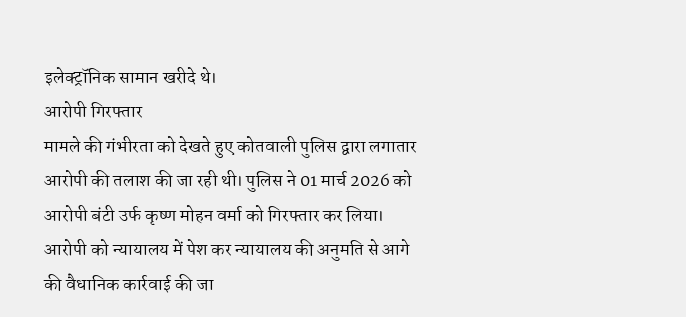इलेक्ट्रॉनिक सामान खरीदे थे।
आरोपी गिरफ्तार
मामले की गंभीरता को देखते हुए कोतवाली पुलिस द्वारा लगातार आरोपी की तलाश की जा रही थी। पुलिस ने 01 मार्च 2026 को आरोपी बंटी उर्फ कृष्ण मोहन वर्मा को गिरफ्तार कर लिया। आरोपी को न्यायालय में पेश कर न्यायालय की अनुमति से आगे की वैधानिक कार्रवाई की जा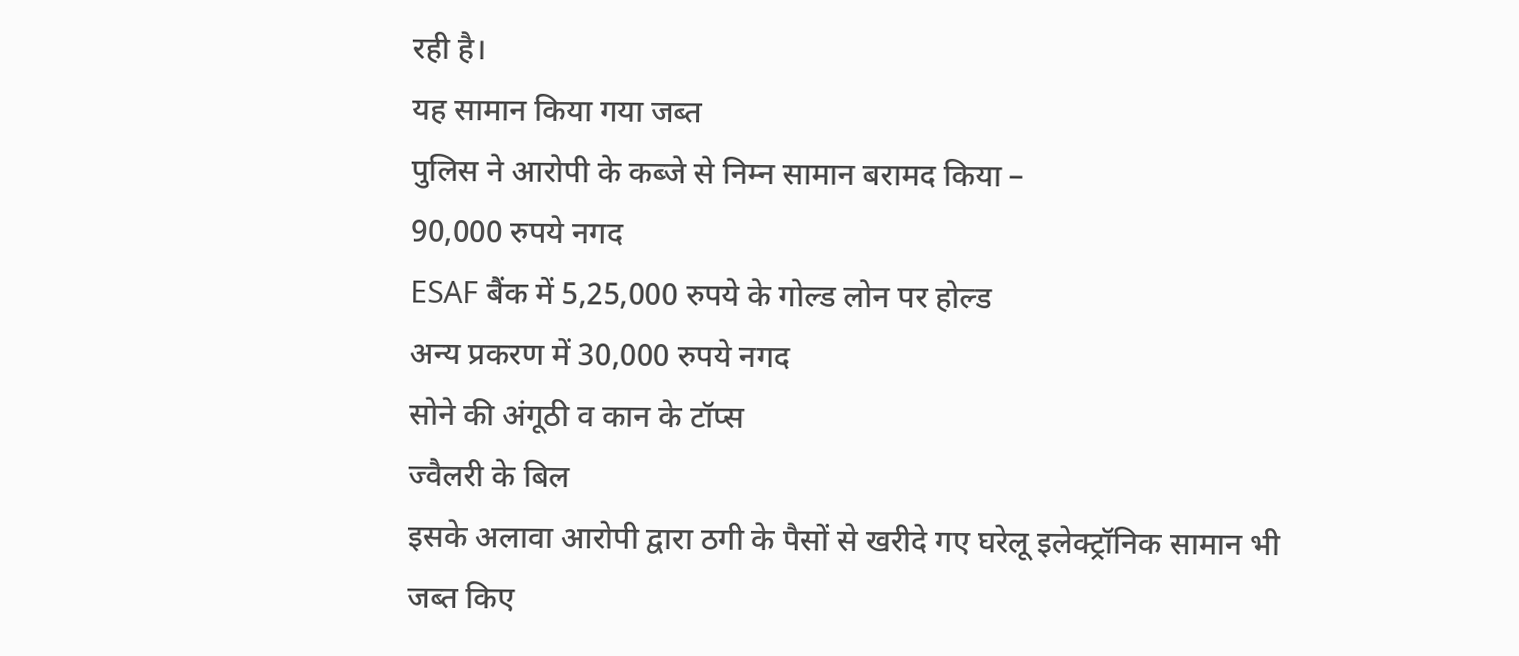रही है।
यह सामान किया गया जब्त
पुलिस ने आरोपी के कब्जे से निम्न सामान बरामद किया –
90,000 रुपये नगद
ESAF बैंक में 5,25,000 रुपये के गोल्ड लोन पर होल्ड
अन्य प्रकरण में 30,000 रुपये नगद
सोने की अंगूठी व कान के टॉप्स
ज्वैलरी के बिल
इसके अलावा आरोपी द्वारा ठगी के पैसों से खरीदे गए घरेलू इलेक्ट्रॉनिक सामान भी जब्त किए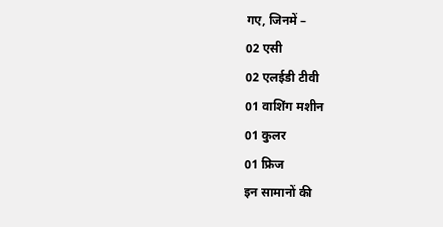गए, जिनमें –
02 एसी
02 एलईडी टीवी
01 वाशिंग मशीन
01 कुलर
01 फ्रिज
इन सामानों की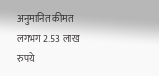अनुमानित कीमत लगभग 2.53 लाख रुपये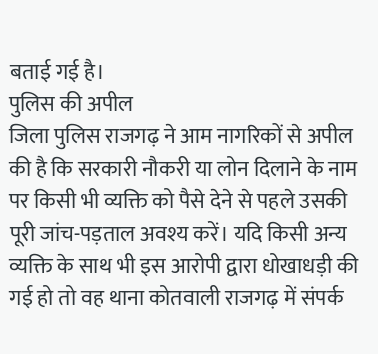बताई गई है।
पुलिस की अपील
जिला पुलिस राजगढ़ ने आम नागरिकों से अपील की है कि सरकारी नौकरी या लोन दिलाने के नाम पर किसी भी व्यक्ति को पैसे देने से पहले उसकी पूरी जांच-पड़ताल अवश्य करें। यदि किसी अन्य व्यक्ति के साथ भी इस आरोपी द्वारा धोखाधड़ी की गई हो तो वह थाना कोतवाली राजगढ़ में संपर्क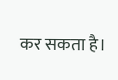कर सकता है।